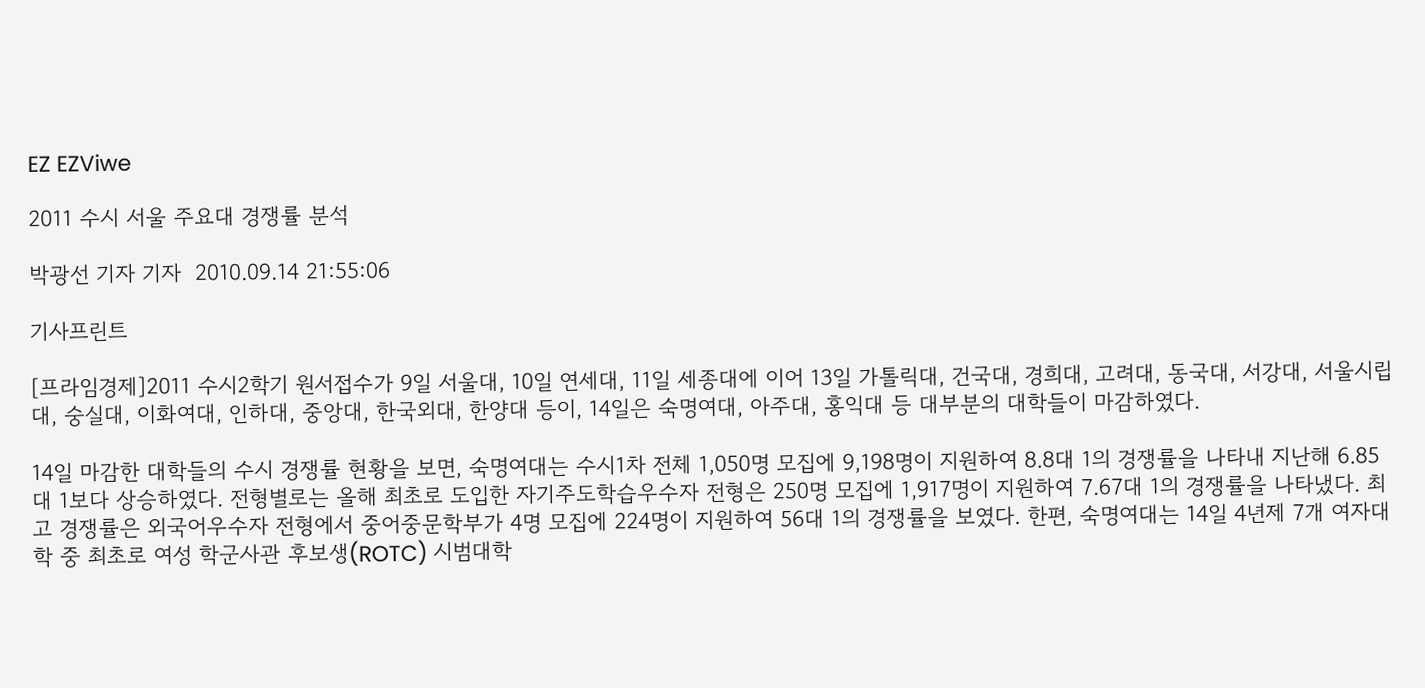EZ EZViwe

2011 수시 서울 주요대 경쟁률 분석

박광선 기자 기자  2010.09.14 21:55:06

기사프린트

[프라임경제]2011 수시2학기 원서접수가 9일 서울대, 10일 연세대, 11일 세종대에 이어 13일 가톨릭대, 건국대, 경희대, 고려대, 동국대, 서강대, 서울시립대, 숭실대, 이화여대, 인하대, 중앙대, 한국외대, 한양대 등이, 14일은 숙명여대, 아주대, 홍익대 등 대부분의 대학들이 마감하였다.

14일 마감한 대학들의 수시 경쟁률 현황을 보면, 숙명여대는 수시1차 전체 1,050명 모집에 9,198명이 지원하여 8.8대 1의 경쟁률을 나타내 지난해 6.85대 1보다 상승하였다. 전형별로는 올해 최초로 도입한 자기주도학습우수자 전형은 250명 모집에 1,917명이 지원하여 7.67대 1의 경쟁률을 나타냈다. 최고 경쟁률은 외국어우수자 전형에서 중어중문학부가 4명 모집에 224명이 지원하여 56대 1의 경쟁률을 보였다. 한편, 숙명여대는 14일 4년제 7개 여자대학 중 최초로 여성 학군사관 후보생(ROTC) 시범대학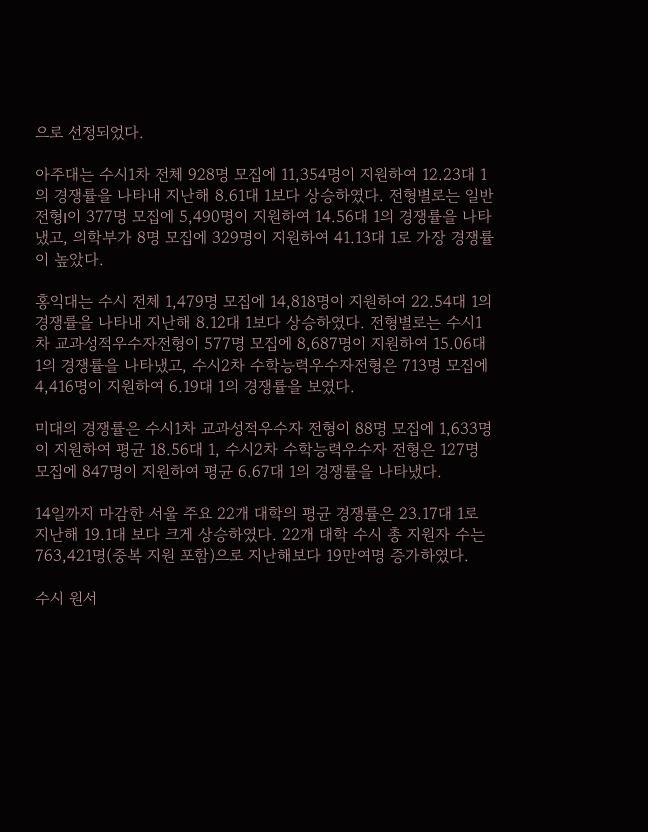으로 선정되었다.

아주대는 수시1차 전체 928명 모집에 11,354명이 지원하여 12.23대 1의 경쟁률을 나타내 지난해 8.61대 1보다 상승하였다. 전형별로는 일반전형I이 377명 모집에 5,490명이 지원하여 14.56대 1의 경쟁률을 나타냈고, 의학부가 8명 모집에 329명이 지원하여 41.13대 1로 가장 경쟁률이 높았다.

홍익대는 수시 전체 1,479명 모집에 14,818명이 지원하여 22.54대 1의 경쟁률을 나타내 지난해 8.12대 1보다 상승하였다. 전형별로는 수시1차 교과성적우수자전형이 577명 모집에 8,687명이 지원하여 15.06대 1의 경쟁률을 나타냈고, 수시2차 수학능력우수자전형은 713명 모집에 4,416명이 지원하여 6.19대 1의 경쟁률을 보였다.

미대의 경쟁률은 수시1차 교과성적우수자 전형이 88명 모집에 1,633명이 지원하여 평균 18.56대 1, 수시2차 수학능력우수자 전형은 127명 모집에 847명이 지원하여 평균 6.67대 1의 경쟁률을 나타냈다.

14일까지 마감한 서울 주요 22개 대학의 평균 경쟁률은 23.17대 1로 지난해 19.1대 보다 크게 상승하였다. 22개 대학 수시 총 지원자 수는 763,421명(중복 지원 포함)으로 지난해보다 19만여명 증가하였다.

수시 원서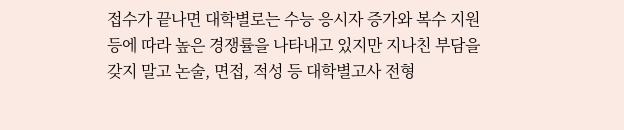접수가 끝나면 대학별로는 수능 응시자 증가와 복수 지원 등에 따라 높은 경쟁률을 나타내고 있지만 지나친 부담을 갖지 말고 논술, 면접, 적성 등 대학별고사 전형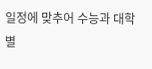일정에 맞추어 수능과 대학별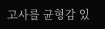고사를 균형감 있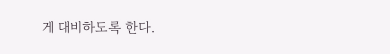게 대비하도록 한다.